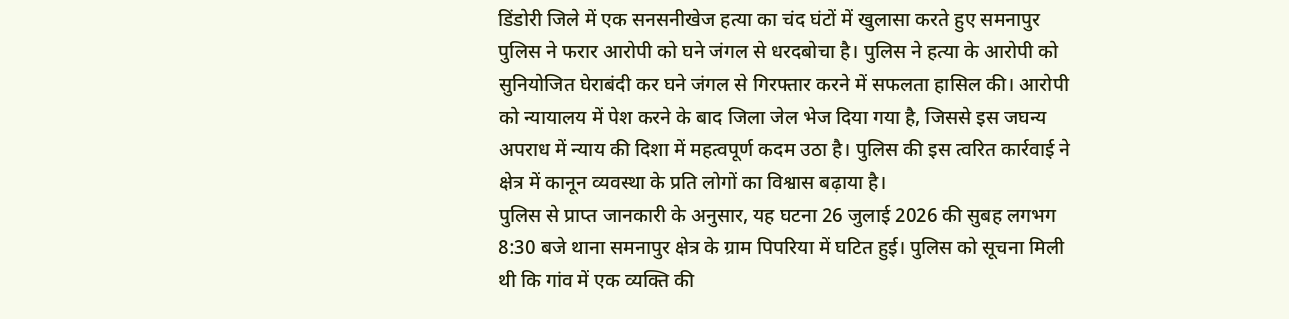डिंडोरी जिले में एक सनसनीखेज हत्या का चंद घंटों में खुलासा करते हुए समनापुर पुलिस ने फरार आरोपी को घने जंगल से धरदबोचा है। पुलिस ने हत्या के आरोपी को सुनियोजित घेराबंदी कर घने जंगल से गिरफ्तार करने में सफलता हासिल की। आरोपी को न्यायालय में पेश करने के बाद जिला जेल भेज दिया गया है, जिससे इस जघन्य अपराध में न्याय की दिशा में महत्वपूर्ण कदम उठा है। पुलिस की इस त्वरित कार्रवाई ने क्षेत्र में कानून व्यवस्था के प्रति लोगों का विश्वास बढ़ाया है।
पुलिस से प्राप्त जानकारी के अनुसार, यह घटना 26 जुलाई 2026 की सुबह लगभग 8:30 बजे थाना समनापुर क्षेत्र के ग्राम पिपरिया में घटित हुई। पुलिस को सूचना मिली थी कि गांव में एक व्यक्ति की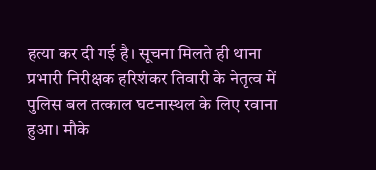हत्या कर दी गई है। सूचना मिलते ही थाना प्रभारी निरीक्षक हरिशंकर तिवारी के नेतृत्व में पुलिस बल तत्काल घटनास्थल के लिए रवाना हुआ। मौके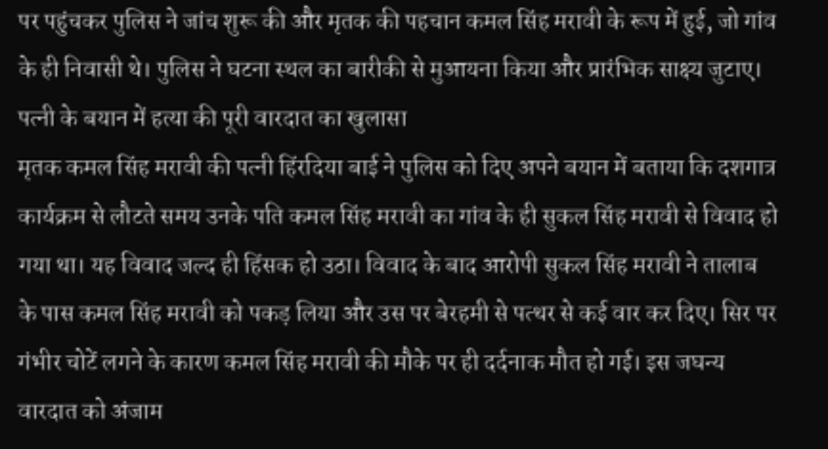पर पहुंचकर पुलिस ने जांच शुरू की और मृतक की पहचान कमल सिंह मरावी के रूप में हुई, जो गांव के ही निवासी थे। पुलिस ने घटना स्थल का बारीकी से मुआयना किया और प्रारंभिक साक्ष्य जुटाए।
पत्नी के बयान में हत्या की पूरी वारदात का खुलासा
मृतक कमल सिंह मरावी की पत्नी हिंरदिया बाई ने पुलिस को दिए अपने बयान में बताया कि दशगात्र कार्यक्रम से लौटते समय उनके पति कमल सिंह मरावी का गांव के ही सुकल सिंह मरावी से विवाद हो गया था। यह विवाद जल्द ही हिंसक हो उठा। विवाद के बाद आरोपी सुकल सिंह मरावी ने तालाब के पास कमल सिंह मरावी को पकड़ लिया और उस पर बेरहमी से पत्थर से कई वार कर दिए। सिर पर गंभीर चोटें लगने के कारण कमल सिंह मरावी की मौके पर ही दर्दनाक मौत हो गई। इस जघन्य वारदात को अंजाम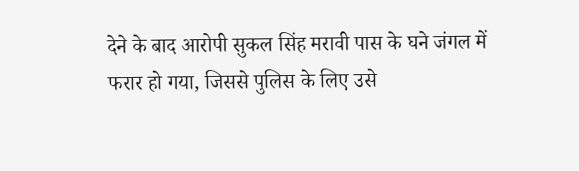देने के बाद आरोपी सुकल सिंह मरावी पास के घने जंगल में फरार हो गया, जिससे पुलिस के लिए उसे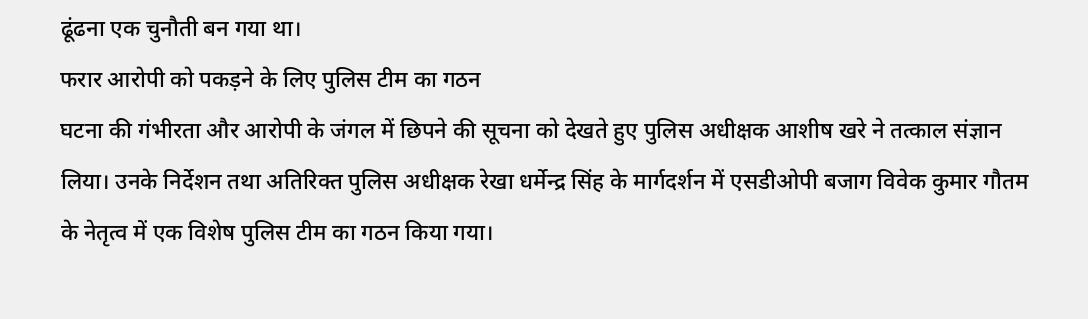ढूंढना एक चुनौती बन गया था।
फरार आरोपी को पकड़ने के लिए पुलिस टीम का गठन
घटना की गंभीरता और आरोपी के जंगल में छिपने की सूचना को देखते हुए पुलिस अधीक्षक आशीष खरे ने तत्काल संज्ञान लिया। उनके निर्देशन तथा अतिरिक्त पुलिस अधीक्षक रेखा धर्मेन्द्र सिंह के मार्गदर्शन में एसडीओपी बजाग विवेक कुमार गौतम के नेतृत्व में एक विशेष पुलिस टीम का गठन किया गया।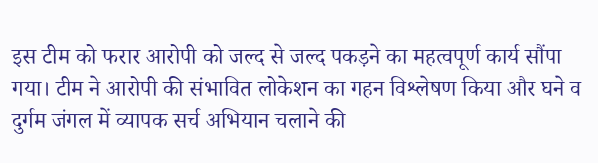इस टीम को फरार आरोपी को जल्द से जल्द पकड़ने का महत्वपूर्ण कार्य सौंपा गया। टीम ने आरोपी की संभावित लोकेशन का गहन विश्लेषण किया और घने व दुर्गम जंगल में व्यापक सर्च अभियान चलाने की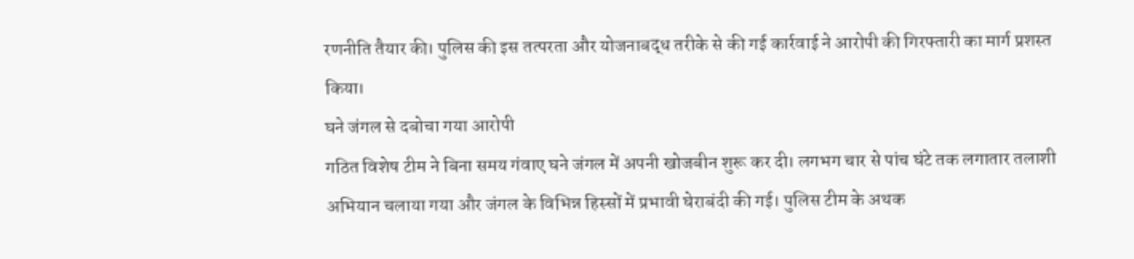रणनीति तैयार की। पुलिस की इस तत्परता और योजनाबद्ध तरीके से की गई कार्रवाई ने आरोपी की गिरफ्तारी का मार्ग प्रशस्त किया।
घने जंगल से दबोचा गया आरोपी
गठित विशेष टीम ने बिना समय गंवाए घने जंगल में अपनी खोजबीन शुरू कर दी। लगभग चार से पांच घंटे तक लगातार तलाशी अभियान चलाया गया और जंगल के विभिन्न हिस्सों में प्रभावी घेराबंदी की गई। पुलिस टीम के अथक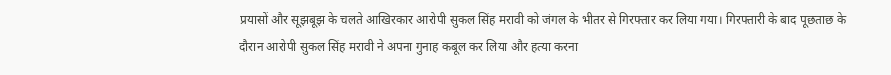प्रयासों और सूझबूझ के चलते आखिरकार आरोपी सुकल सिंह मरावी को जंगल के भीतर से गिरफ्तार कर लिया गया। गिरफ्तारी के बाद पूछताछ के दौरान आरोपी सुकल सिंह मरावी ने अपना गुनाह कबूल कर लिया और हत्या करना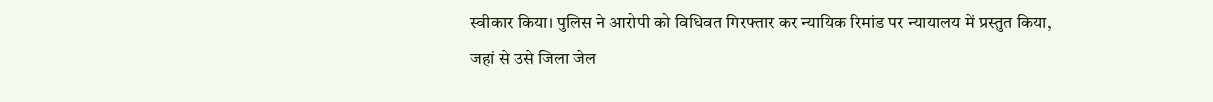स्वीकार किया। पुलिस ने आरोपी को विधिवत गिरफ्तार कर न्यायिक रिमांड पर न्यायालय में प्रस्तुत किया, जहां से उसे जिला जेल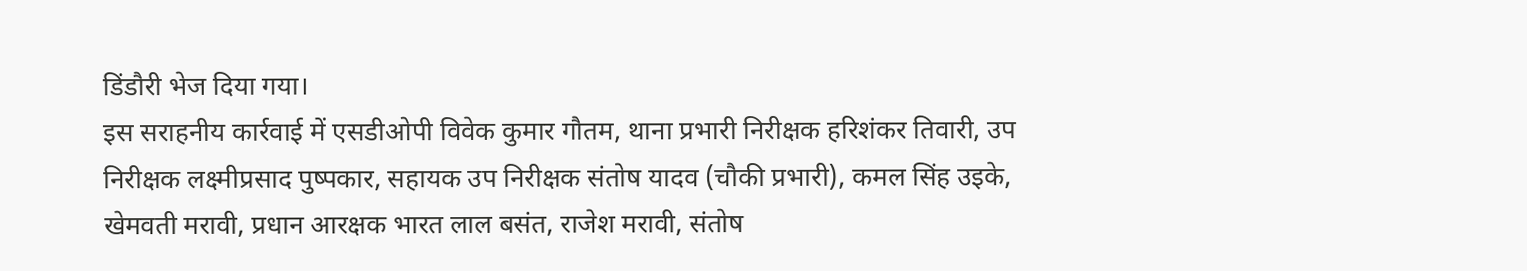डिंडौरी भेज दिया गया।
इस सराहनीय कार्रवाई में एसडीओपी विवेक कुमार गौतम, थाना प्रभारी निरीक्षक हरिशंकर तिवारी, उप निरीक्षक लक्ष्मीप्रसाद पुष्पकार, सहायक उप निरीक्षक संतोष यादव (चौकी प्रभारी), कमल सिंह उइके, खेमवती मरावी, प्रधान आरक्षक भारत लाल बसंत, राजेश मरावी, संतोष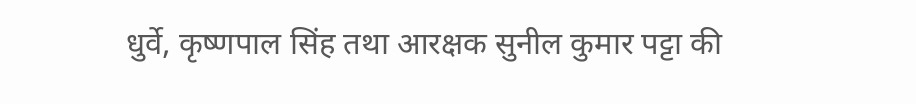धुर्वे, कृष्णपाल सिंह तथा आरक्षक सुनील कुमार पट्टा की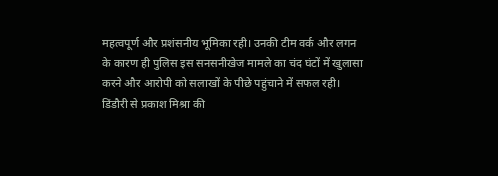महत्वपूर्ण और प्रशंसनीय भूमिका रही। उनकी टीम वर्क और लगन के कारण ही पुलिस इस सनसनीखेज मामले का चंद घंटों में खुलासा करने और आरोपी को सलाखों के पीछे पहुंचाने में सफल रही।
डिंडौरी से प्रकाश मिश्रा की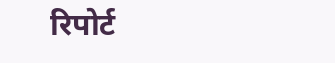रिपोर्ट